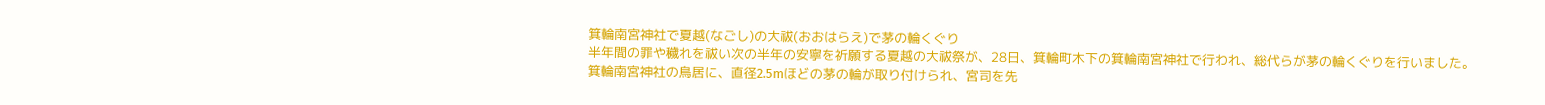箕輪南宮神社で夏越(なごし)の大祓(おおはらえ)で茅の輪くぐり
半年間の罪や穢れを祓い次の半年の安寧を祈願する夏越の大祓祭が、28日、箕輪町木下の箕輪南宮神社で行われ、総代らが茅の輪くぐりを行いました。
箕輪南宮神社の鳥居に、直径2.5mほどの茅の輪が取り付けられ、宮司を先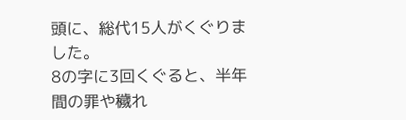頭に、総代15人がくぐりました。
8の字に3回くぐると、半年間の罪や穢れ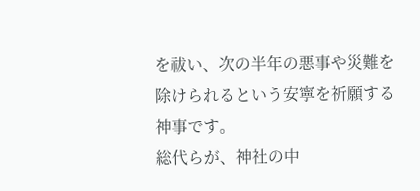を祓い、次の半年の悪事や災難を除けられるという安寧を祈願する神事です。
総代らが、神社の中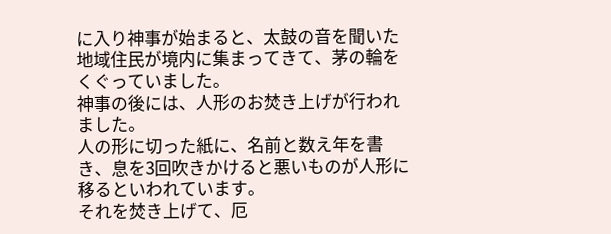に入り神事が始まると、太鼓の音を聞いた地域住民が境内に集まってきて、茅の輪をくぐっていました。
神事の後には、人形のお焚き上げが行われました。
人の形に切った紙に、名前と数え年を書き、息を3回吹きかけると悪いものが人形に移るといわれています。
それを焚き上げて、厄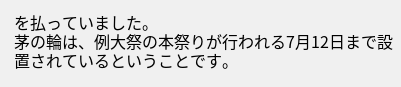を払っていました。
茅の輪は、例大祭の本祭りが行われる7月12日まで設置されているということです。